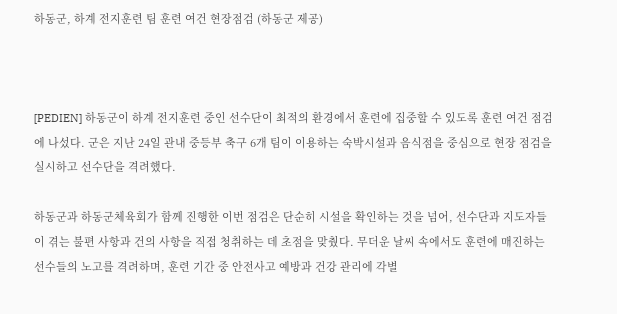하동군, 하계 전지훈련 팀 훈련 여건 현장점검 (하동군 제공)



[PEDIEN] 하동군이 하계 전지훈련 중인 선수단이 최적의 환경에서 훈련에 집중할 수 있도록 훈련 여건 점검에 나섰다. 군은 지난 24일 관내 중등부 축구 6개 팀이 이용하는 숙박시설과 음식점을 중심으로 현장 점검을 실시하고 선수단을 격려했다.

하동군과 하동군체육회가 함께 진행한 이번 점검은 단순히 시설을 확인하는 것을 넘어, 선수단과 지도자들이 겪는 불편 사항과 건의 사항을 직접 청취하는 데 초점을 맞췄다. 무더운 날씨 속에서도 훈련에 매진하는 선수들의 노고를 격려하며, 훈련 기간 중 안전사고 예방과 건강 관리에 각별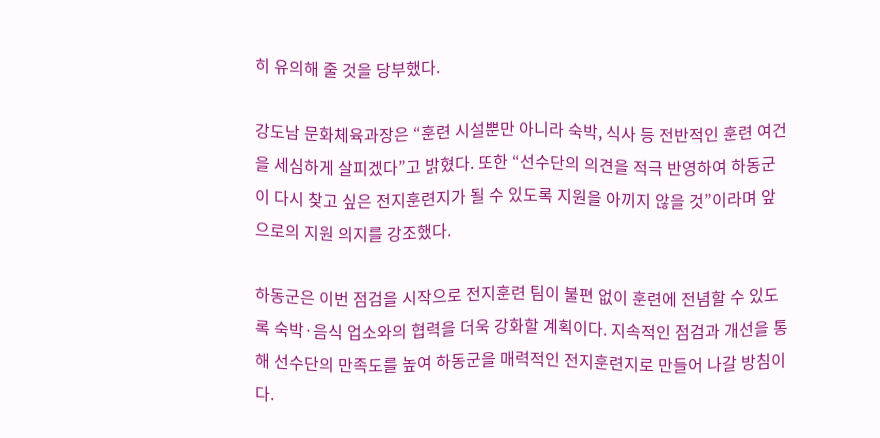히 유의해 줄 것을 당부했다.

강도남 문화체육과장은 “훈련 시설뿐만 아니라 숙박, 식사 등 전반적인 훈련 여건을 세심하게 살피겠다”고 밝혔다. 또한 “선수단의 의견을 적극 반영하여 하동군이 다시 찾고 싶은 전지훈련지가 될 수 있도록 지원을 아끼지 않을 것”이라며 앞으로의 지원 의지를 강조했다.

하동군은 이번 점검을 시작으로 전지훈련 팀이 불편 없이 훈련에 전념할 수 있도록 숙박·음식 업소와의 협력을 더욱 강화할 계획이다. 지속적인 점검과 개선을 통해 선수단의 만족도를 높여 하동군을 매력적인 전지훈련지로 만들어 나갈 방침이다.